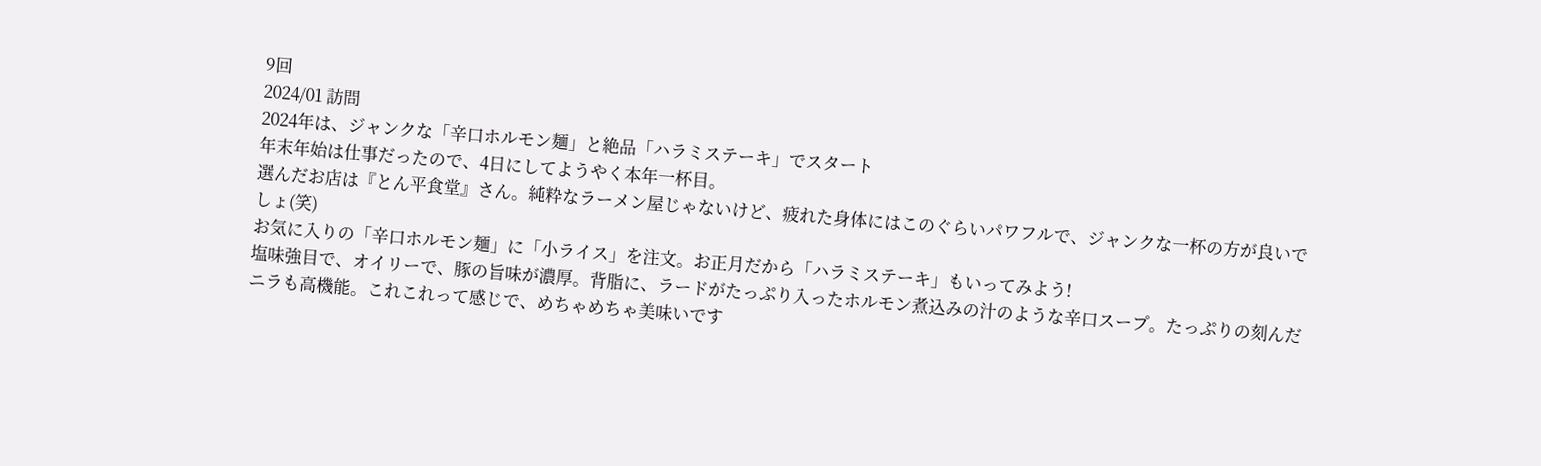9回
2024/01 訪問
2024年は、ジャンクな「辛口ホルモン麺」と絶品「ハラミステーキ」でスタート
年末年始は仕事だったので、4日にしてようやく本年一杯目。
選んだお店は『とん平食堂』さん。純粋なラーメン屋じゃないけど、疲れた身体にはこのぐらいパワフルで、ジャンクな一杯の方が良いでしょ(笑)
お気に入りの「辛口ホルモン麺」に「小ライス」を注文。お正月だから「ハラミステーキ」もいってみよう!
塩味強目で、オイリーで、豚の旨味が濃厚。背脂に、ラードがたっぷり入ったホルモン煮込みの汁のような辛口スープ。たっぷりの刻んだニラも高機能。これこれって感じで、めちゃめちゃ美味いです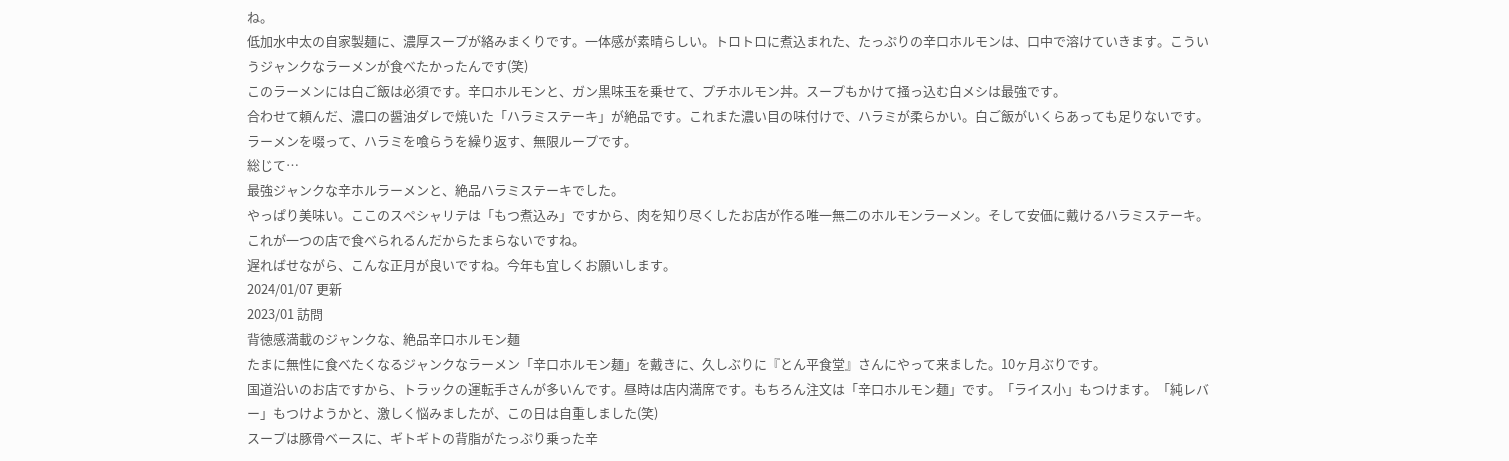ね。
低加水中太の自家製麺に、濃厚スープが絡みまくりです。一体感が素晴らしい。トロトロに煮込まれた、たっぷりの辛口ホルモンは、口中で溶けていきます。こういうジャンクなラーメンが食べたかったんです(笑)
このラーメンには白ご飯は必須です。辛口ホルモンと、ガン黒味玉を乗せて、プチホルモン丼。スープもかけて掻っ込む白メシは最強です。
合わせて頼んだ、濃口の醤油ダレで焼いた「ハラミステーキ」が絶品です。これまた濃い目の味付けで、ハラミが柔らかい。白ご飯がいくらあっても足りないです。ラーメンを啜って、ハラミを喰らうを繰り返す、無限ループです。
総じて…
最強ジャンクな辛ホルラーメンと、絶品ハラミステーキでした。
やっぱり美味い。ここのスペシャリテは「もつ煮込み」ですから、肉を知り尽くしたお店が作る唯一無二のホルモンラーメン。そして安価に戴けるハラミステーキ。これが一つの店で食べられるんだからたまらないですね。
遅ればせながら、こんな正月が良いですね。今年も宜しくお願いします。
2024/01/07 更新
2023/01 訪問
背徳感満載のジャンクな、絶品辛口ホルモン麺
たまに無性に食べたくなるジャンクなラーメン「辛口ホルモン麺」を戴きに、久しぶりに『とん平食堂』さんにやって来ました。10ヶ月ぶりです。
国道沿いのお店ですから、トラックの運転手さんが多いんです。昼時は店内満席です。もちろん注文は「辛口ホルモン麺」です。「ライス小」もつけます。「純レバー」もつけようかと、激しく悩みましたが、この日は自重しました(笑)
スープは豚骨ベースに、ギトギトの背脂がたっぷり乗った辛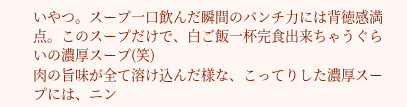いやつ。スープ一口飲んだ瞬間のパンチ力には背徳感満点。このスープだけで、白ご飯一杯完食出来ちゃうぐらいの濃厚スープ(笑)
肉の旨味が全て溶け込んだ様な、こってりした濃厚スープには、ニン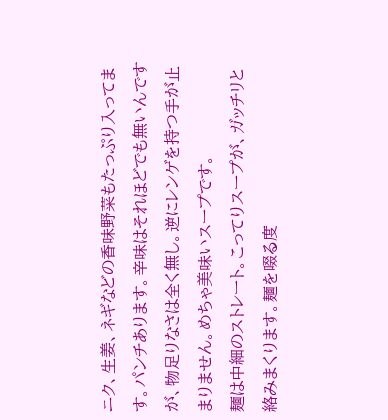ニク、生姜、ネギなどの香味野菜もたっぷり入ってます。パンチあります。辛味はそれほどでも無いんですが、物足りなさは全く無し。逆にレンゲを持つ手が止まりません。めちゃ美味いスープです。
麺は中細のストレート。こってりスープが、ガッチリと絡みまくります。麺を啜る度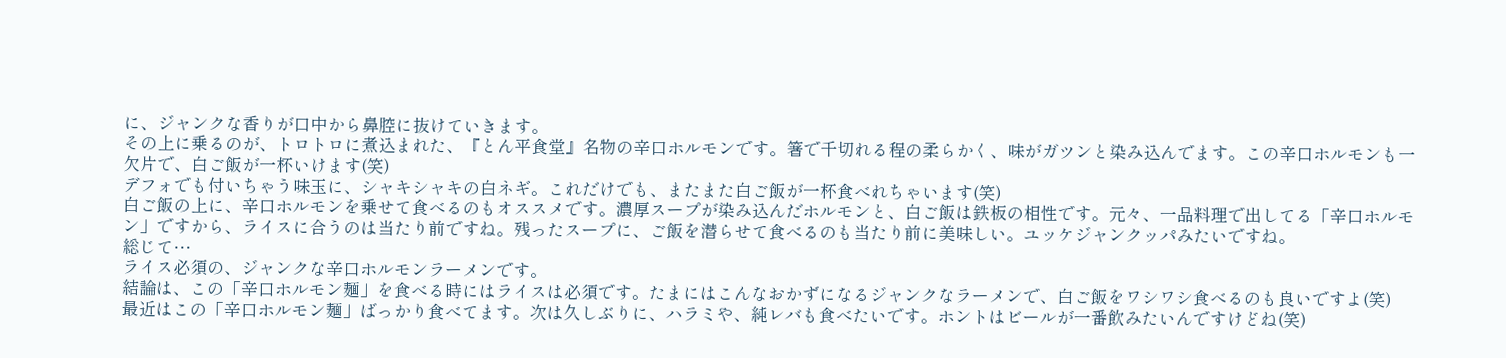に、ジャンクな香りが口中から鼻腔に抜けていきます。
その上に乗るのが、トロトロに煮込まれた、『とん平食堂』名物の辛口ホルモンです。箸で千切れる程の柔らかく、味がガツンと染み込んでます。この辛口ホルモンも一欠片で、白ご飯が一杯いけます(笑)
デフォでも付いちゃう味玉に、シャキシャキの白ネギ。これだけでも、またまた白ご飯が一杯食べれちゃいます(笑)
白ご飯の上に、辛口ホルモンを乗せて食べるのもオススメです。濃厚スープが染み込んだホルモンと、白ご飯は鉄板の相性です。元々、一品料理で出してる「辛口ホルモン」ですから、ライスに合うのは当たり前ですね。残ったスープに、ご飯を潜らせて食べるのも当たり前に美味しい。ユッケジャンクッパみたいですね。
総じて…
ライス必須の、ジャンクな辛口ホルモンラーメンです。
結論は、この「辛口ホルモン麺」を食べる時にはライスは必須です。たまにはこんなおかずになるジャンクなラーメンで、白ご飯をワシワシ食べるのも良いですよ(笑)
最近はこの「辛口ホルモン麺」ばっかり食べてます。次は久しぶりに、ハラミや、純レバも食べたいです。ホントはビールが一番飲みたいんですけどね(笑)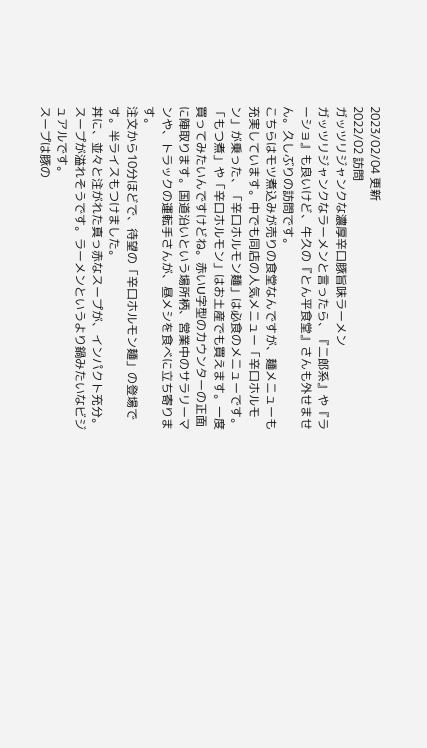2023/02/04 更新
2022/02 訪問
ガッツリジャンクな濃厚辛口豚旨味ラーメン
ガッツリジャンクなラーメンと言ったら、『二郎系』や『ラーショ』も良いけど、牛久の『とん平食堂』さんも外せません。久しぶりの訪問です。
こちらはモツ煮込みが売りの食堂なんですが、麺メニューも充実しています。中でも同店の人気メニュー「辛口ホルモン」が乗った、「辛口ホルモン麺」は必食のメニューです。
「もつ煮」や「辛口ホルモン」はお土産でも買えます。一度買ってみたいんですけどね。赤いU字型のカウンターの正面に陣取ります。国道沿いという場所柄、営業中のサラリーマンや、トラックの運転手さんが、昼メシを食べに立ち寄ります。
注文から10分ほどで、待望の「辛口ホルモン麺」の登場です。半ライスもつけました。
丼に、並々と注がれた真っ赤なスープが、インパクト充分。スープが溢れそうです。ラーメンというより鍋みたいなビジュアルです。
スープは豚の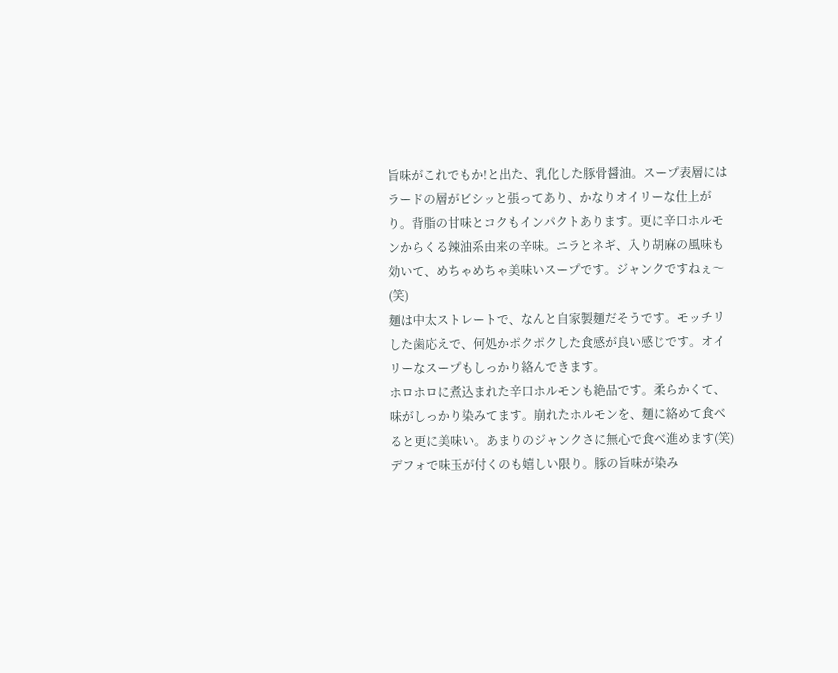旨味がこれでもか!と出た、乳化した豚骨醤油。スープ表層にはラードの層がビシッと張ってあり、かなりオイリーな仕上がり。背脂の甘味とコクもインパクトあります。更に辛口ホルモンからくる辣油系由来の辛味。ニラとネギ、入り胡麻の風味も効いて、めちゃめちゃ美味いスープです。ジャンクですねぇ〜(笑)
麺は中太ストレートで、なんと自家製麺だそうです。モッチリした歯応えで、何処かポクポクした食感が良い感じです。オイリーなスープもしっかり絡んできます。
ホロホロに煮込まれた辛口ホルモンも絶品です。柔らかくて、味がしっかり染みてます。崩れたホルモンを、麺に絡めて食べると更に美味い。あまりのジャンクさに無心で食べ進めます(笑)
デフォで味玉が付くのも嬉しい限り。豚の旨味が染み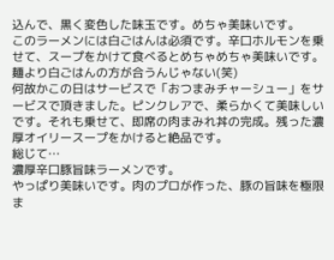込んで、黒く変色した味玉です。めちゃ美味いです。
このラーメンには白ごはんは必須です。辛口ホルモンを乗せて、スープをかけて食べるとめちゃめちゃ美味いです。麺より白ごはんの方が合うんじゃない(笑)
何故かこの日はサービスで「おつまみチャーシュー」をサービスで頂きました。ピンクレアで、柔らかくて美味しいです。それも乗せて、即席の肉まみれ丼の完成。残った濃厚オイリースープをかけると絶品です。
総じて…
濃厚辛口豚旨味ラーメンです。
やっぱり美味いです。肉のプロが作った、豚の旨味を極限ま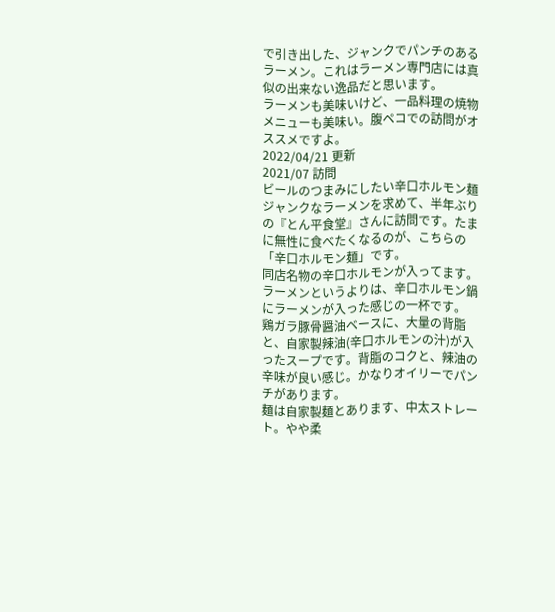で引き出した、ジャンクでパンチのあるラーメン。これはラーメン専門店には真似の出来ない逸品だと思います。
ラーメンも美味いけど、一品料理の焼物メニューも美味い。腹ペコでの訪問がオススメですよ。
2022/04/21 更新
2021/07 訪問
ビールのつまみにしたい辛口ホルモン麺
ジャンクなラーメンを求めて、半年ぶりの『とん平食堂』さんに訪問です。たまに無性に食べたくなるのが、こちらの「辛口ホルモン麺」です。
同店名物の辛口ホルモンが入ってます。ラーメンというよりは、辛口ホルモン鍋にラーメンが入った感じの一杯です。
鶏ガラ豚骨醤油ベースに、大量の背脂と、自家製辣油(辛口ホルモンの汁)が入ったスープです。背脂のコクと、辣油の辛味が良い感じ。かなりオイリーでパンチがあります。
麺は自家製麺とあります、中太ストレート。やや柔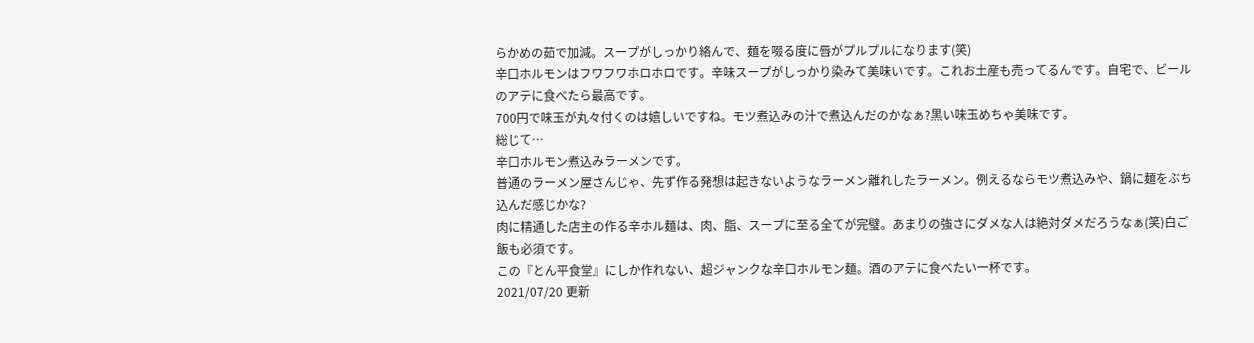らかめの茹で加減。スープがしっかり絡んで、麺を啜る度に唇がプルプルになります(笑)
辛口ホルモンはフワフワホロホロです。辛味スープがしっかり染みて美味いです。これお土産も売ってるんです。自宅で、ビールのアテに食べたら最高です。
700円で味玉が丸々付くのは嬉しいですね。モツ煮込みの汁で煮込んだのかなぁ?黒い味玉めちゃ美味です。
総じて…
辛口ホルモン煮込みラーメンです。
普通のラーメン屋さんじゃ、先ず作る発想は起きないようなラーメン離れしたラーメン。例えるならモツ煮込みや、鍋に麺をぶち込んだ感じかな?
肉に精通した店主の作る辛ホル麺は、肉、脂、スープに至る全てが完璧。あまりの強さにダメな人は絶対ダメだろうなぁ(笑)白ご飯も必須です。
この『とん平食堂』にしか作れない、超ジャンクな辛口ホルモン麺。酒のアテに食べたい一杯です。
2021/07/20 更新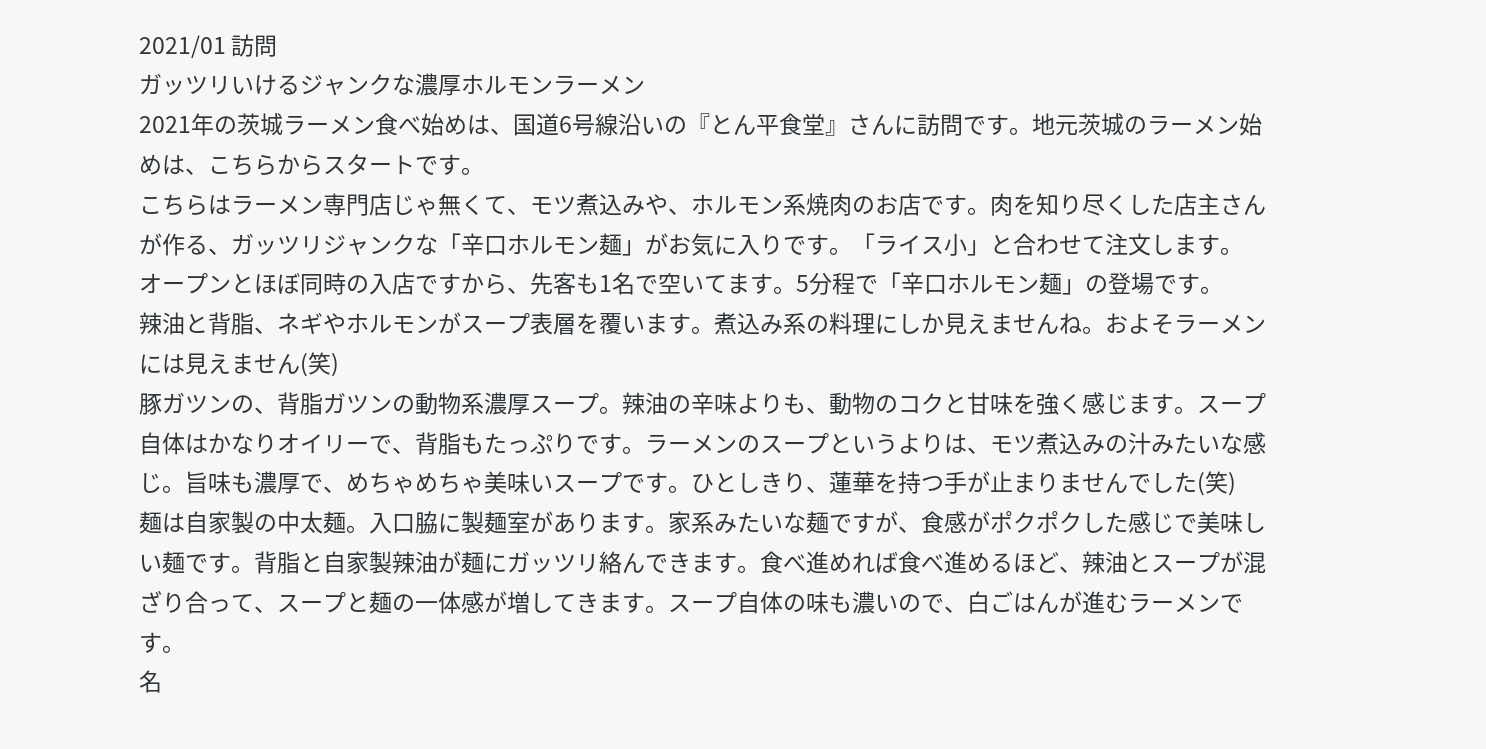2021/01 訪問
ガッツリいけるジャンクな濃厚ホルモンラーメン
2021年の茨城ラーメン食べ始めは、国道6号線沿いの『とん平食堂』さんに訪問です。地元茨城のラーメン始めは、こちらからスタートです。
こちらはラーメン専門店じゃ無くて、モツ煮込みや、ホルモン系焼肉のお店です。肉を知り尽くした店主さんが作る、ガッツリジャンクな「辛口ホルモン麺」がお気に入りです。「ライス小」と合わせて注文します。
オープンとほぼ同時の入店ですから、先客も1名で空いてます。5分程で「辛口ホルモン麺」の登場です。
辣油と背脂、ネギやホルモンがスープ表層を覆います。煮込み系の料理にしか見えませんね。およそラーメンには見えません(笑)
豚ガツンの、背脂ガツンの動物系濃厚スープ。辣油の辛味よりも、動物のコクと甘味を強く感じます。スープ自体はかなりオイリーで、背脂もたっぷりです。ラーメンのスープというよりは、モツ煮込みの汁みたいな感じ。旨味も濃厚で、めちゃめちゃ美味いスープです。ひとしきり、蓮華を持つ手が止まりませんでした(笑)
麺は自家製の中太麺。入口脇に製麺室があります。家系みたいな麺ですが、食感がポクポクした感じで美味しい麺です。背脂と自家製辣油が麺にガッツリ絡んできます。食べ進めれば食べ進めるほど、辣油とスープが混ざり合って、スープと麺の一体感が増してきます。スープ自体の味も濃いので、白ごはんが進むラーメンです。
名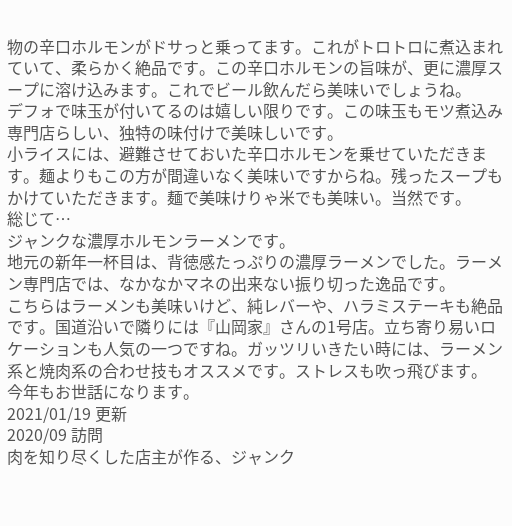物の辛口ホルモンがドサっと乗ってます。これがトロトロに煮込まれていて、柔らかく絶品です。この辛口ホルモンの旨味が、更に濃厚スープに溶け込みます。これでビール飲んだら美味いでしょうね。
デフォで味玉が付いてるのは嬉しい限りです。この味玉もモツ煮込み専門店らしい、独特の味付けで美味しいです。
小ライスには、避難させておいた辛口ホルモンを乗せていただきます。麺よりもこの方が間違いなく美味いですからね。残ったスープもかけていただきます。麺で美味けりゃ米でも美味い。当然です。
総じて…
ジャンクな濃厚ホルモンラーメンです。
地元の新年一杯目は、背徳感たっぷりの濃厚ラーメンでした。ラーメン専門店では、なかなかマネの出来ない振り切った逸品です。
こちらはラーメンも美味いけど、純レバーや、ハラミステーキも絶品です。国道沿いで隣りには『山岡家』さんの1号店。立ち寄り易いロケーションも人気の一つですね。ガッツリいきたい時には、ラーメン系と焼肉系の合わせ技もオススメです。ストレスも吹っ飛びます。
今年もお世話になります。
2021/01/19 更新
2020/09 訪問
肉を知り尽くした店主が作る、ジャンク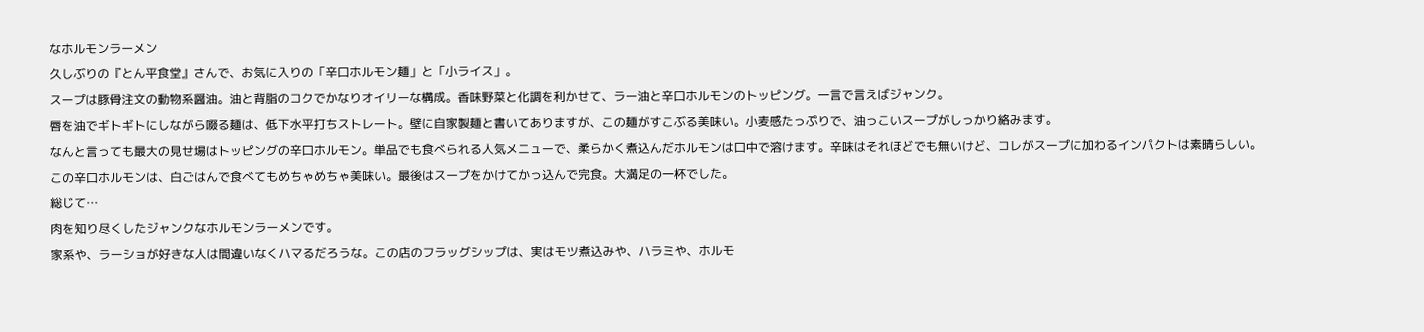なホルモンラーメン
久しぶりの『とん平食堂』さんで、お気に入りの「辛口ホルモン麺」と「小ライス」。
スープは豚骨注文の動物系醤油。油と背脂のコクでかなりオイリーな構成。香味野菜と化調を利かせて、ラー油と辛口ホルモンのトッピング。一言で言えばジャンク。
唇を油でギトギトにしながら啜る麺は、低下水平打ちストレート。壁に自家製麺と書いてありますが、この麺がすこぶる美味い。小麦感たっぷりで、油っこいスープがしっかり絡みます。
なんと言っても最大の見せ場はトッピングの辛口ホルモン。単品でも食べられる人気メニューで、柔らかく煮込んだホルモンは口中で溶けます。辛味はそれほどでも無いけど、コレがスープに加わるインパクトは素晴らしい。
この辛口ホルモンは、白ごはんで食べてもめちゃめちゃ美味い。最後はスープをかけてかっ込んで完食。大満足の一杯でした。
総じて…
肉を知り尽くしたジャンクなホルモンラーメンです。
家系や、ラーショが好きな人は間違いなくハマるだろうな。この店のフラッグシップは、実はモツ煮込みや、ハラミや、ホルモ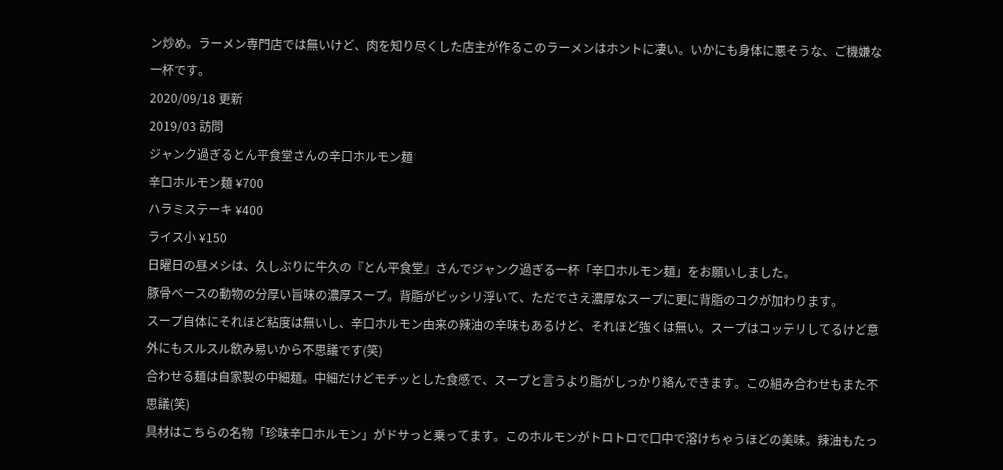ン炒め。ラーメン専門店では無いけど、肉を知り尽くした店主が作るこのラーメンはホントに凄い。いかにも身体に悪そうな、ご機嫌な一杯です。
2020/09/18 更新
2019/03 訪問
ジャンク過ぎるとん平食堂さんの辛口ホルモン麺
辛口ホルモン麺 ¥700
ハラミステーキ ¥400
ライス小 ¥150
日曜日の昼メシは、久しぶりに牛久の『とん平食堂』さんでジャンク過ぎる一杯「辛口ホルモン麺」をお願いしました。
豚骨ベースの動物の分厚い旨味の濃厚スープ。背脂がビッシリ浮いて、ただでさえ濃厚なスープに更に背脂のコクが加わります。
スープ自体にそれほど粘度は無いし、辛口ホルモン由来の辣油の辛味もあるけど、それほど強くは無い。スープはコッテリしてるけど意外にもスルスル飲み易いから不思議です(笑)
合わせる麺は自家製の中細麺。中細だけどモチッとした食感で、スープと言うより脂がしっかり絡んできます。この組み合わせもまた不思議(笑)
具材はこちらの名物「珍味辛口ホルモン」がドサっと乗ってます。このホルモンがトロトロで口中で溶けちゃうほどの美味。辣油もたっ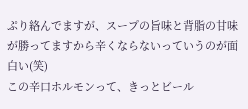ぷり絡んでますが、スープの旨味と背脂の甘味が勝ってますから辛くならないっていうのが面白い(笑)
この辛口ホルモンって、きっとビール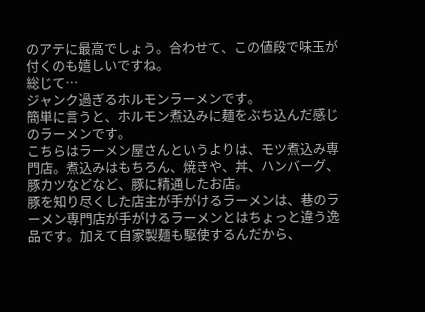のアテに最高でしょう。合わせて、この値段で味玉が付くのも嬉しいですね。
総じて…
ジャンク過ぎるホルモンラーメンです。
簡単に言うと、ホルモン煮込みに麺をぶち込んだ感じのラーメンです。
こちらはラーメン屋さんというよりは、モツ煮込み専門店。煮込みはもちろん、焼きや、丼、ハンバーグ、豚カツなどなど、豚に精通したお店。
豚を知り尽くした店主が手がけるラーメンは、巷のラーメン専門店が手がけるラーメンとはちょっと違う逸品です。加えて自家製麺も駆使するんだから、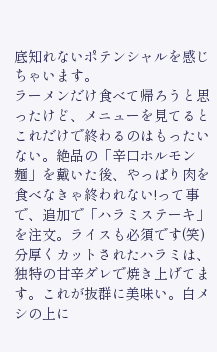底知れないポテンシャルを感じちゃいます。
ラーメンだけ食べて帰ろうと思ったけど、メニューを見てるとこれだけで終わるのはもったいない。絶品の「辛口ホルモン麺」を戴いた後、やっぱり肉を食べなきゃ終われない!って事で、追加で「ハラミステーキ」を注文。ライスも必須です(笑)
分厚くカットされたハラミは、独特の甘辛ダレで焼き上げてます。これが抜群に美味い。白メシの上に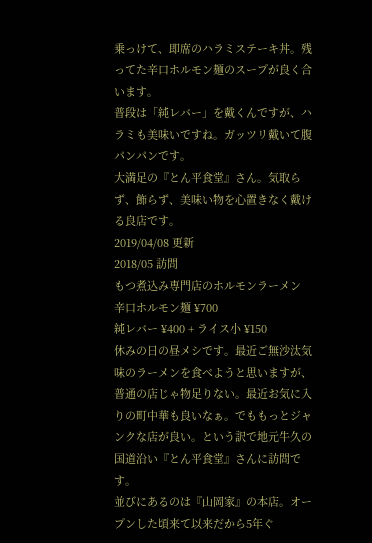乗っけて、即席のハラミステーキ丼。残ってた辛口ホルモン麺のスープが良く合います。
普段は「純レバー」を戴くんですが、ハラミも美味いですね。ガッツリ戴いて腹パンパンです。
大満足の『とん平食堂』さん。気取らず、飾らず、美味い物を心置きなく戴ける良店です。
2019/04/08 更新
2018/05 訪問
もつ煮込み専門店のホルモンラーメン
辛口ホルモン麺 ¥700
純レバー ¥400 + ライス小 ¥150
休みの日の昼メシです。最近ご無沙汰気味のラーメンを食べようと思いますが、普通の店じゃ物足りない。最近お気に入りの町中華も良いなぁ。でももっとジャンクな店が良い。という訳で地元牛久の国道沿い『とん平食堂』さんに訪問です。
並びにあるのは『山岡家』の本店。オープンした頃来て以来だから5年ぐ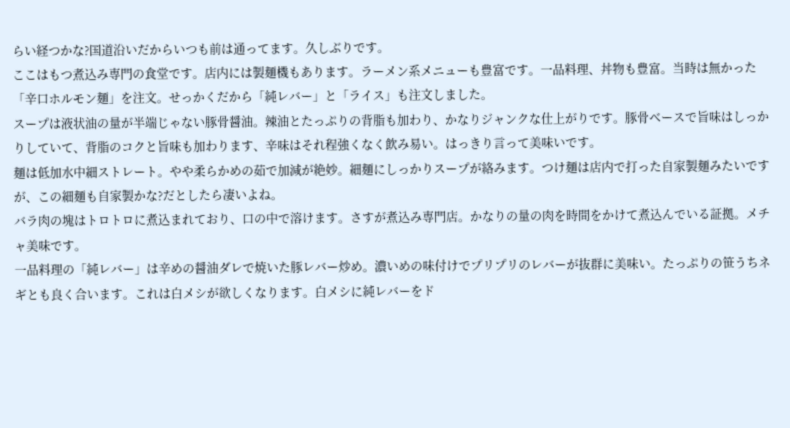らい経つかな?国道沿いだからいつも前は通ってます。久しぶりです。
ここはもつ煮込み専門の食堂です。店内には製麺機もあります。ラーメン系メニューも豊富です。一品料理、丼物も豊富。当時は無かった「辛口ホルモン麺」を注文。せっかくだから「純レバー」と「ライス」も注文しました。
スープは液状油の量が半端じゃない豚骨醤油。辣油とたっぷりの背脂も加わり、かなりジャンクな仕上がりです。豚骨ベースで旨味はしっかりしていて、背脂のコクと旨味も加わります、辛味はそれ程強くなく飲み易い。はっきり言って美味いです。
麺は低加水中細ストレート。やや柔らかめの茹で加減が絶妙。細麺にしっかりスープが絡みます。つけ麺は店内で打った自家製麺みたいですが、この細麺も自家製かな?だとしたら凄いよね。
バラ肉の塊はトロトロに煮込まれており、口の中で溶けます。さすが煮込み専門店。かなりの量の肉を時間をかけて煮込んでいる証拠。メチャ美味です。
一品料理の「純レバー」は辛めの醤油ダレで焼いた豚レバー炒め。濃いめの味付けでプリプリのレバーが抜群に美味い。たっぷりの笹うちネギとも良く合います。これは白メシが欲しくなります。白メシに純レバーをド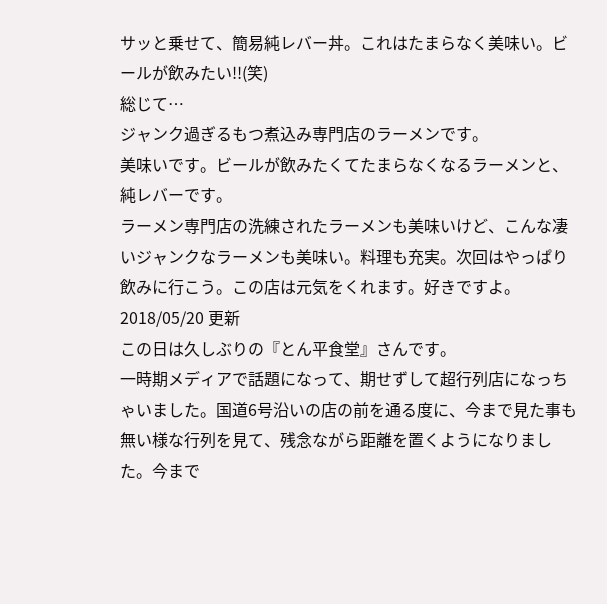サッと乗せて、簡易純レバー丼。これはたまらなく美味い。ビールが飲みたい!!(笑)
総じて…
ジャンク過ぎるもつ煮込み専門店のラーメンです。
美味いです。ビールが飲みたくてたまらなくなるラーメンと、純レバーです。
ラーメン専門店の洗練されたラーメンも美味いけど、こんな凄いジャンクなラーメンも美味い。料理も充実。次回はやっぱり飲みに行こう。この店は元気をくれます。好きですよ。
2018/05/20 更新
この日は久しぶりの『とん平食堂』さんです。
一時期メディアで話題になって、期せずして超行列店になっちゃいました。国道6号沿いの店の前を通る度に、今まで見た事も無い様な行列を見て、残念ながら距離を置くようになりました。今まで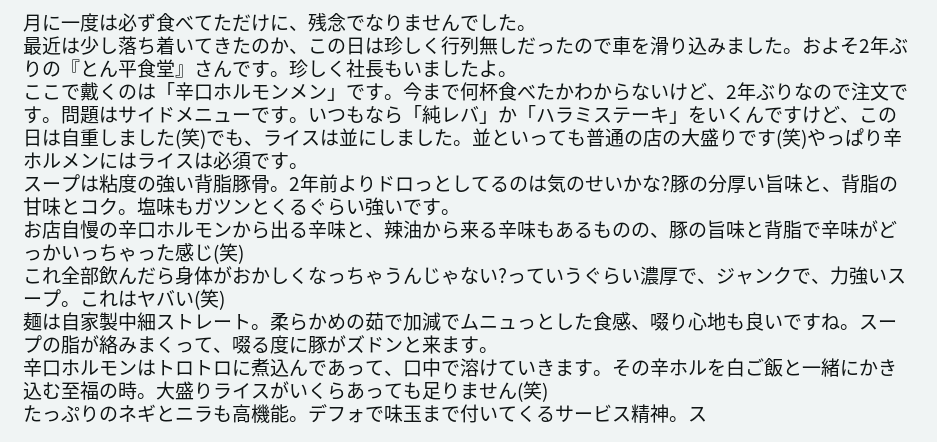月に一度は必ず食べてただけに、残念でなりませんでした。
最近は少し落ち着いてきたのか、この日は珍しく行列無しだったので車を滑り込みました。およそ2年ぶりの『とん平食堂』さんです。珍しく社長もいましたよ。
ここで戴くのは「辛口ホルモンメン」です。今まで何杯食べたかわからないけど、2年ぶりなので注文です。問題はサイドメニューです。いつもなら「純レバ」か「ハラミステーキ」をいくんですけど、この日は自重しました(笑)でも、ライスは並にしました。並といっても普通の店の大盛りです(笑)やっぱり辛ホルメンにはライスは必須です。
スープは粘度の強い背脂豚骨。2年前よりドロっとしてるのは気のせいかな?豚の分厚い旨味と、背脂の甘味とコク。塩味もガツンとくるぐらい強いです。
お店自慢の辛口ホルモンから出る辛味と、辣油から来る辛味もあるものの、豚の旨味と背脂で辛味がどっかいっちゃった感じ(笑)
これ全部飲んだら身体がおかしくなっちゃうんじゃない?っていうぐらい濃厚で、ジャンクで、力強いスープ。これはヤバい(笑)
麺は自家製中細ストレート。柔らかめの茹で加減でムニュっとした食感、啜り心地も良いですね。スープの脂が絡みまくって、啜る度に豚がズドンと来ます。
辛口ホルモンはトロトロに煮込んであって、口中で溶けていきます。その辛ホルを白ご飯と一緒にかき込む至福の時。大盛りライスがいくらあっても足りません(笑)
たっぷりのネギとニラも高機能。デフォで味玉まで付いてくるサービス精神。ス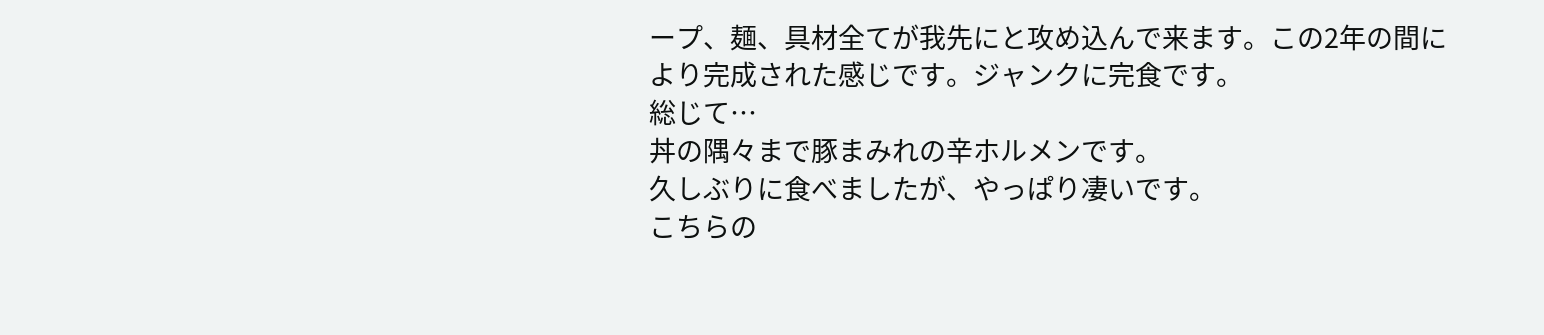ープ、麺、具材全てが我先にと攻め込んで来ます。この2年の間により完成された感じです。ジャンクに完食です。
総じて…
丼の隅々まで豚まみれの辛ホルメンです。
久しぶりに食べましたが、やっぱり凄いです。
こちらの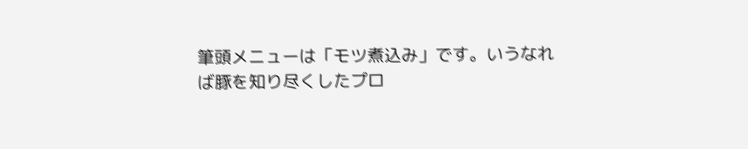筆頭メニューは「モツ煮込み」です。いうなれば豚を知り尽くしたプロ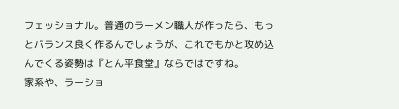フェッショナル。普通のラーメン職人が作ったら、もっとバランス良く作るんでしょうが、これでもかと攻め込んでくる姿勢は『とん平食堂』ならではですね。
家系や、ラーショ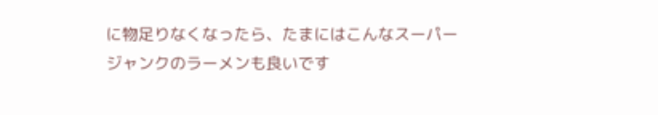に物足りなくなったら、たまにはこんなスーパージャンクのラーメンも良いです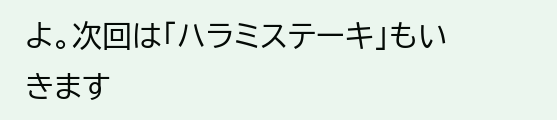よ。次回は「ハラミステーキ」もいきます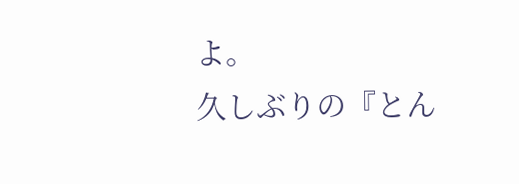よ。
久しぶりの『とん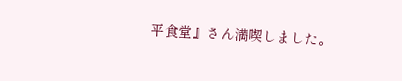平食堂』さん満喫しました。